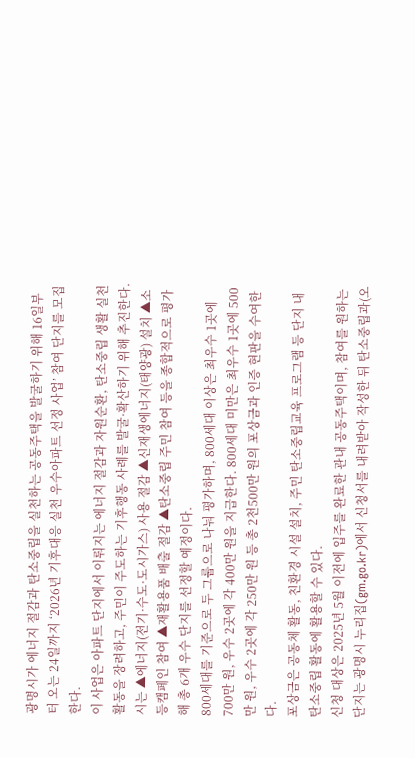광명시가 에너지 절감과 탄소중립을 실천하는 공동주택을 발굴하기 위해 16일부터 오는 24일까지 ‘2026년 기후대응 실천 우수아파트 선정 사업’ 참여 단지를 모집한다.
이 사업은 아파트 단지에서 이뤄지는 에너지 절감과 자원순환, 탄소중립 생활 실천 활동을 장려하고, 주민이 주도하는 기후행동 사례를 발굴·확산하기 위해 추진한다.
시는 ▲에너지(전기·수도·도시가스) 사용 절감 ▲신재생에너지(태양광) 설치 ▲소등캠페인 참여 ▲재활용품 배출 절감 ▲탄소중립 주민 참여 등을 종합적으로 평가해 총 6개 우수 단지를 선정할 예정이다.
800세대를 기준으로 두 그룹으로 나눠 평가하며, 800세대 이상은 최우수 1곳에 700만 원, 우수 2곳에 각 400만 원을 지급한다. 800세대 미만은 최우수 1곳에 500만 원, 우수 2곳에 각 250만 원 등 총 2천500만 원의 포상금과 인증 현판을 수여한다.
포상금은 공동체 활동, 친환경 시설 설치, 주민 탄소중립교육 프로그램 등 단지 내 탄소중립 활동에 활용할 수 있다.
신청 대상은 2025년 5월 이전에 입주를 완료한 관내 공동주택이며, 참여를 원하는 단지는 광명시 누리집(gm.go.kr)에서 신청서를 내려받아 작성한 뒤 탄소중립과(오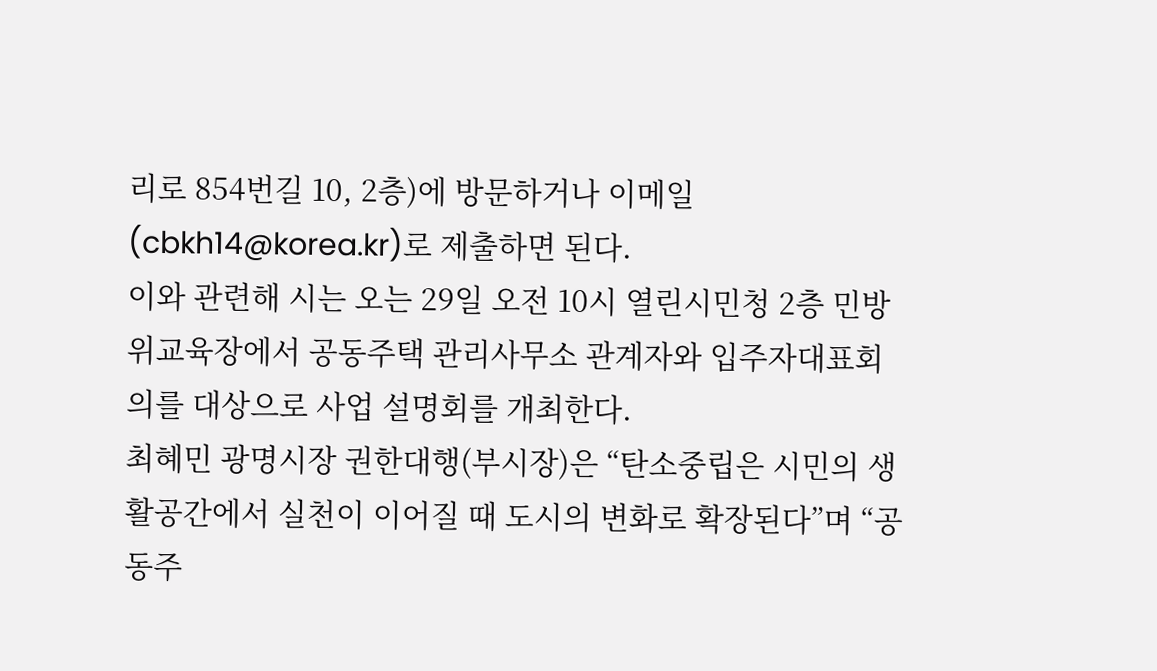리로 854번길 10, 2층)에 방문하거나 이메일(cbkh14@korea.kr)로 제출하면 된다.
이와 관련해 시는 오는 29일 오전 10시 열린시민청 2층 민방위교육장에서 공동주택 관리사무소 관계자와 입주자대표회의를 대상으로 사업 설명회를 개최한다.
최혜민 광명시장 권한대행(부시장)은 “탄소중립은 시민의 생활공간에서 실천이 이어질 때 도시의 변화로 확장된다”며 “공동주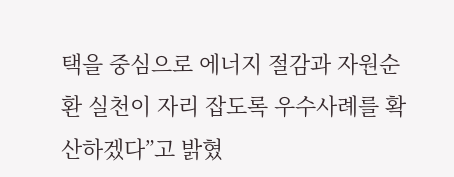택을 중심으로 에너지 절감과 자원순환 실천이 자리 잡도록 우수사례를 확산하겠다”고 밝혔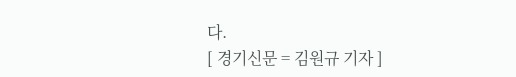다.
[ 경기신문 = 김원규 기자 ]